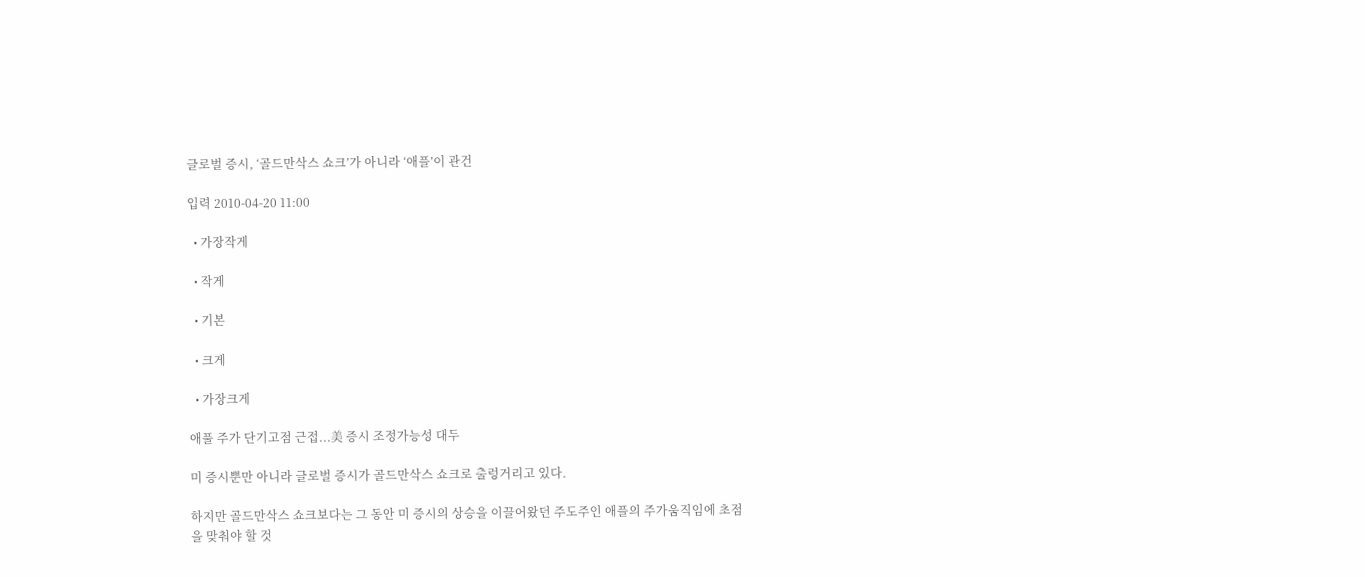글로벌 증시, ‘골드만삭스 쇼크’가 아니라 ‘애플’이 관건

입력 2010-04-20 11:00

  • 가장작게

  • 작게

  • 기본

  • 크게

  • 가장크게

애풀 주가 단기고점 근접...美 증시 조정가능성 대두

미 증시뿐만 아니라 글로벌 증시가 골드만삭스 쇼크로 출렁거리고 있다.

하지만 골드만삭스 쇼크보다는 그 동안 미 증시의 상승을 이끌어왔던 주도주인 애플의 주가움직임에 초점을 맞춰야 할 것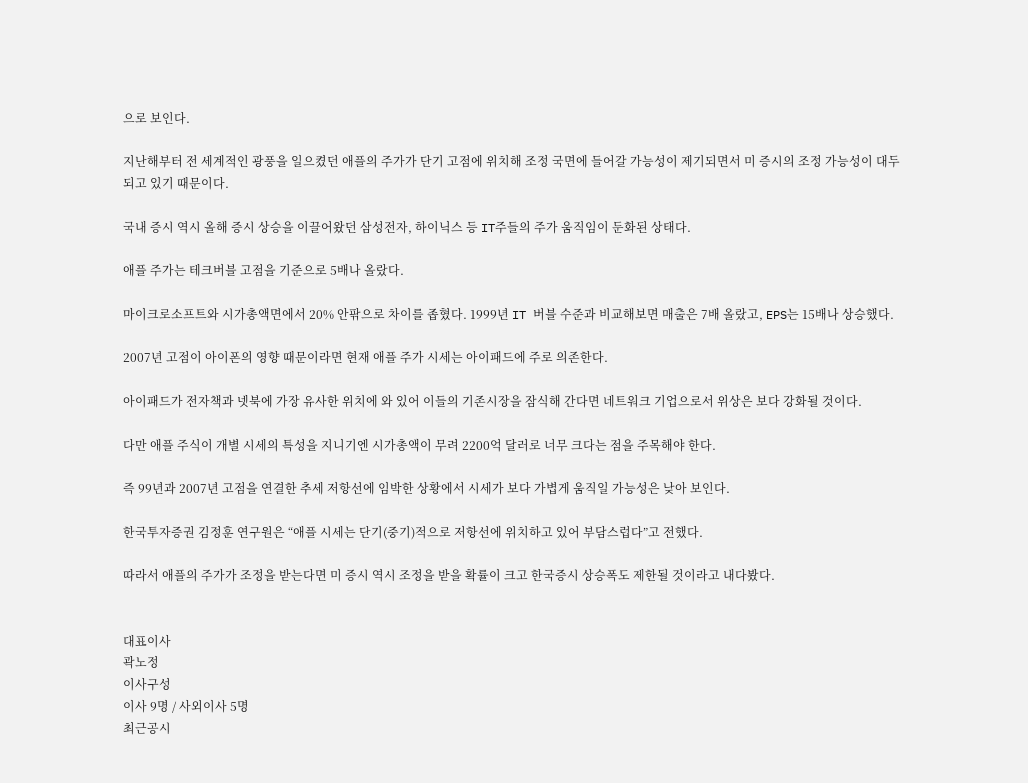으로 보인다.

지난해부터 전 세계적인 광풍을 일으켰던 애플의 주가가 단기 고점에 위치해 조정 국면에 들어갈 가능성이 제기되면서 미 증시의 조정 가능성이 대두되고 있기 때문이다.

국내 증시 역시 올해 증시 상승을 이끌어왔던 삼성전자, 하이닉스 등 IT주들의 주가 움직임이 둔화된 상태다.

애플 주가는 테크버블 고점을 기준으로 5배나 올랐다.

마이크로소프트와 시가총액면에서 20% 안팎으로 차이를 좁혔다. 1999년 IT 버블 수준과 비교해보면 매출은 7배 올랐고, EPS는 15배나 상승했다.

2007년 고점이 아이폰의 영향 때문이라면 현재 애플 주가 시세는 아이패드에 주로 의존한다.

아이패드가 전자책과 넷북에 가장 유사한 위치에 와 있어 이들의 기존시장을 잠식해 간다면 네트워크 기업으로서 위상은 보다 강화될 것이다.

다만 애플 주식이 개별 시세의 특성을 지니기엔 시가총액이 무려 2200억 달러로 너무 크다는 점을 주목해야 한다.

즉 99년과 2007년 고점을 연결한 추세 저항선에 임박한 상황에서 시세가 보다 가볍게 움직일 가능성은 낮아 보인다.

한국투자증권 김정훈 연구원은 “애플 시세는 단기(중기)적으로 저항선에 위치하고 있어 부담스럽다”고 전했다.

따라서 애플의 주가가 조정을 받는다면 미 증시 역시 조정을 받을 확률이 크고 한국증시 상승폭도 제한될 것이라고 내다봤다.


대표이사
곽노정
이사구성
이사 9명 / 사외이사 5명
최근공시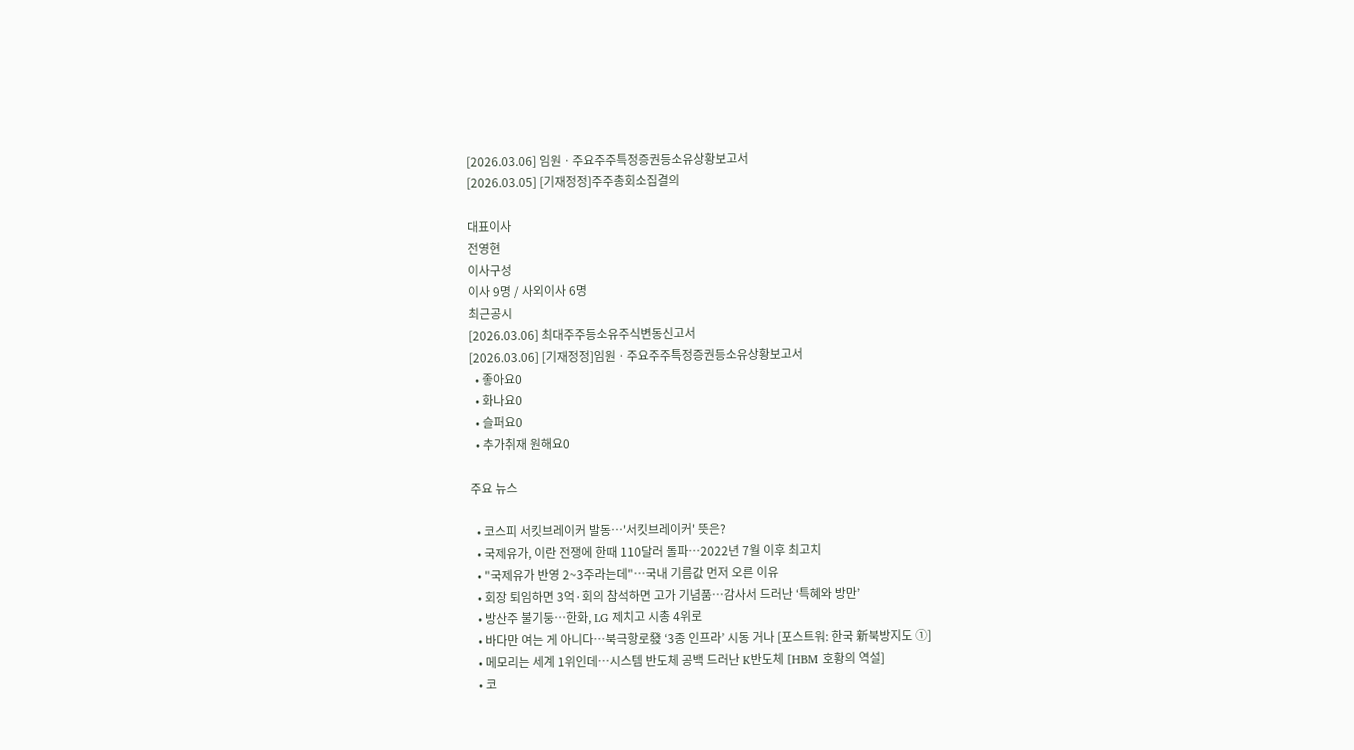[2026.03.06] 임원ㆍ주요주주특정증권등소유상황보고서
[2026.03.05] [기재정정]주주총회소집결의

대표이사
전영현
이사구성
이사 9명 / 사외이사 6명
최근공시
[2026.03.06] 최대주주등소유주식변동신고서
[2026.03.06] [기재정정]임원ㆍ주요주주특정증권등소유상황보고서
  • 좋아요0
  • 화나요0
  • 슬퍼요0
  • 추가취재 원해요0

주요 뉴스

  • 코스피 서킷브레이커 발동…'서킷브레이커' 뜻은?
  • 국제유가, 이란 전쟁에 한때 110달러 돌파…2022년 7월 이후 최고치
  • "국제유가 반영 2~3주라는데"…국내 기름값 먼저 오른 이유
  • 회장 퇴임하면 3억·회의 참석하면 고가 기념품…감사서 드러난 ‘특혜와 방만’
  • 방산주 불기둥…한화, LG 제치고 시총 4위로
  • 바다만 여는 게 아니다…북극항로發 ‘3종 인프라’ 시동 거나 [포스트워: 한국 新북방지도 ①]
  • 메모리는 세계 1위인데…시스템 반도체 공백 드러난 K반도체 [HBM 호황의 역설]
  • 코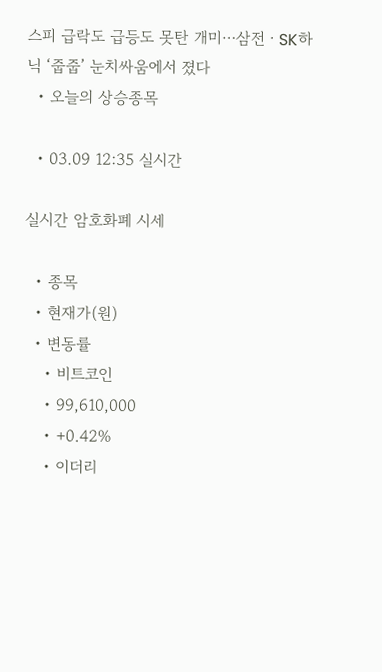스피 급락도 급등도 못탄 개미⋯삼전ㆍSK하닉 ‘줍줍’ 눈치싸움에서 졌다
  • 오늘의 상승종목

  • 03.09 12:35 실시간

실시간 암호화폐 시세

  • 종목
  • 현재가(원)
  • 변동률
    • 비트코인
    • 99,610,000
    • +0.42%
    • 이더리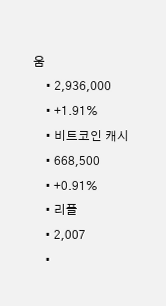움
    • 2,936,000
    • +1.91%
    • 비트코인 캐시
    • 668,500
    • +0.91%
    • 리플
    • 2,007
    •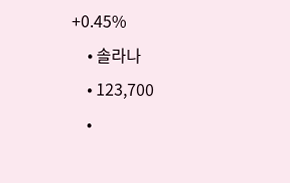+0.45%
    • 솔라나
    • 123,700
    •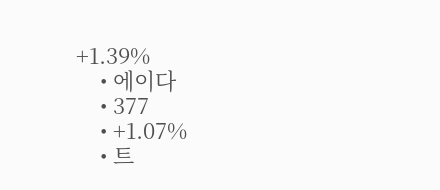+1.39%
    • 에이다
    • 377
    • +1.07%
    • 트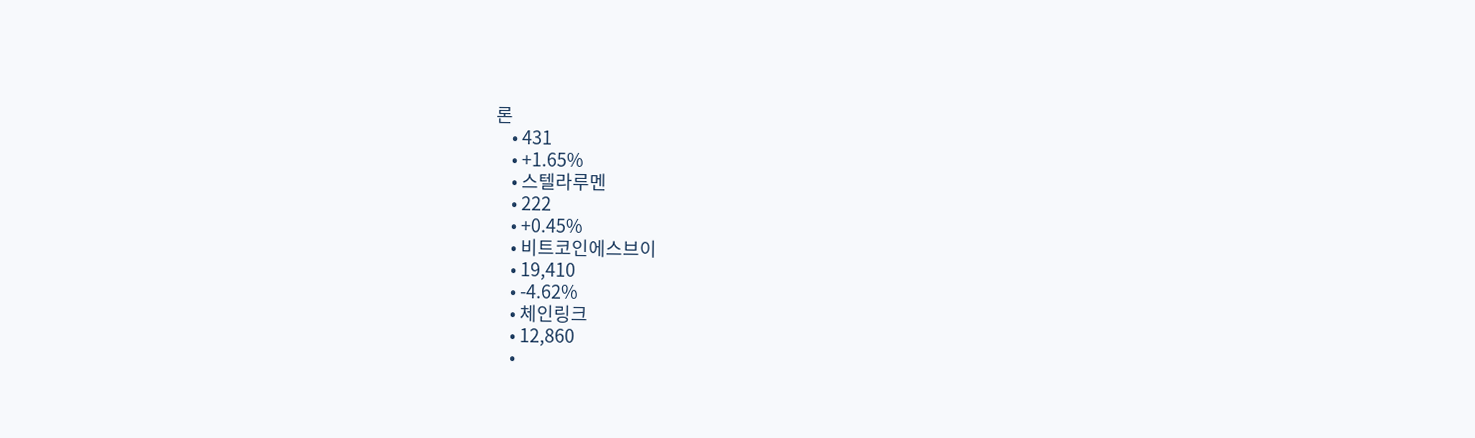론
    • 431
    • +1.65%
    • 스텔라루멘
    • 222
    • +0.45%
    • 비트코인에스브이
    • 19,410
    • -4.62%
    • 체인링크
    • 12,860
    •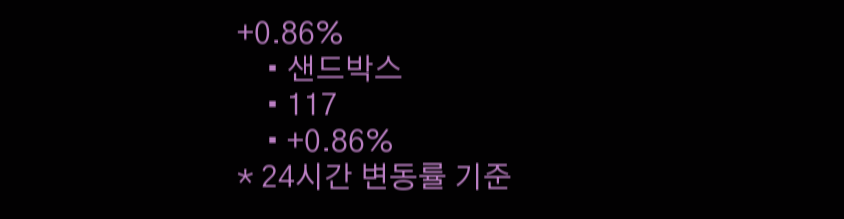+0.86%
    • 샌드박스
    • 117
    • +0.86%
* 24시간 변동률 기준